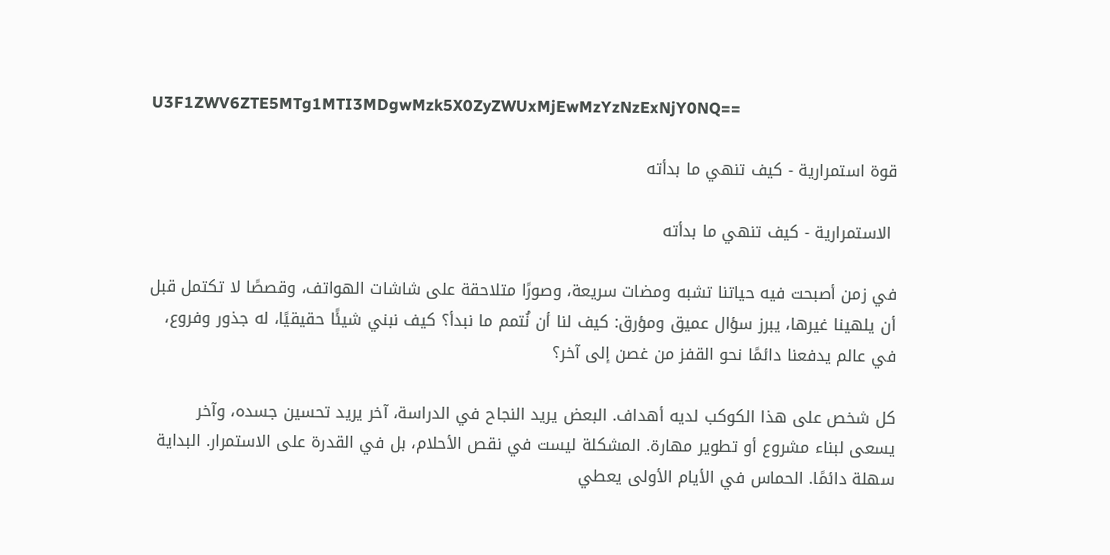U3F1ZWV6ZTE5MTg1MTI3MDgwMzk5X0ZyZWUxMjEwMzYzNzExNjY0NQ==

قوة استمرارية - كيف تنهي ما بدأته

 الاستمرارية - كيف تنهي ما بدأته

في زمن أصبحت فيه حياتنا تشبه ومضات سريعة، وصورًا متلاحقة على شاشات الهواتف، وقصصًا لا تكتمل قبل أن يلهينا غيرها، يبرز سؤال عميق ومؤرق: كيف لنا أن نُتمم ما نبدأ؟ كيف نبني شيئًا حقيقيًا، له جذور وفروع، في عالم يدفعنا دائمًا نحو القفز من غصن إلى آخر؟

كل شخص على هذا الكوكب لديه أهداف. البعض يريد النجاح في الدراسة، آخر يريد تحسين جسده، وآخر يسعى لبناء مشروع أو تطوير مهارة. المشكلة ليست في نقص الأحلام، بل في القدرة على الاستمرار. البداية سهلة دائمًا. الحماس في الأيام الأولى يعطي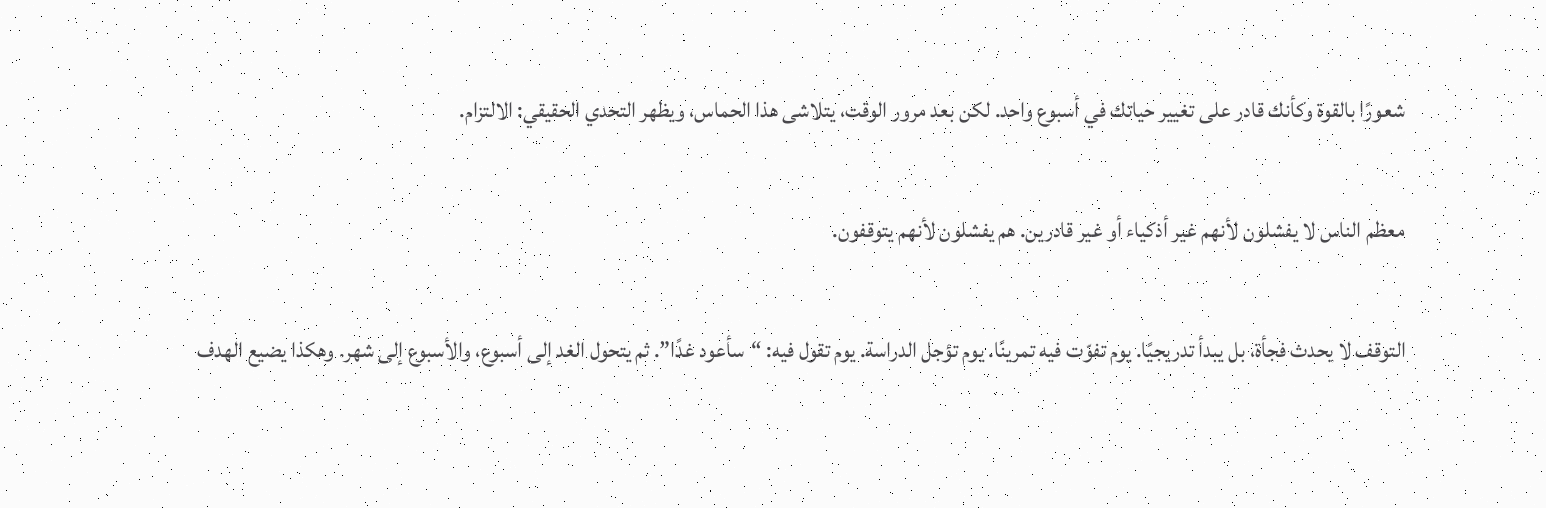شعورًا بالقوة وكأنك قادر على تغيير حياتك في أسبوع واحد. لكن بعد مرور الوقت، يتلاشى هذا الحماس، ويظهر التحدي الحقيقي: الالتزام.

معظم الناس لا يفشلون لأنهم غير أذكياء أو غير قادرين. هم يفشلون لأنهم يتوقفون.

التوقف لا يحدث فجأة، بل يبدأ تدريجيًا. يوم تفوّت فيه تمرينًا. يوم تؤجل الدراسة. يوم تقول فيه: “سأعود غدًا”. ثم يتحول الغد إلى أسبوع، والأسبوع إلى شهر. وهكذا يضيع الهدف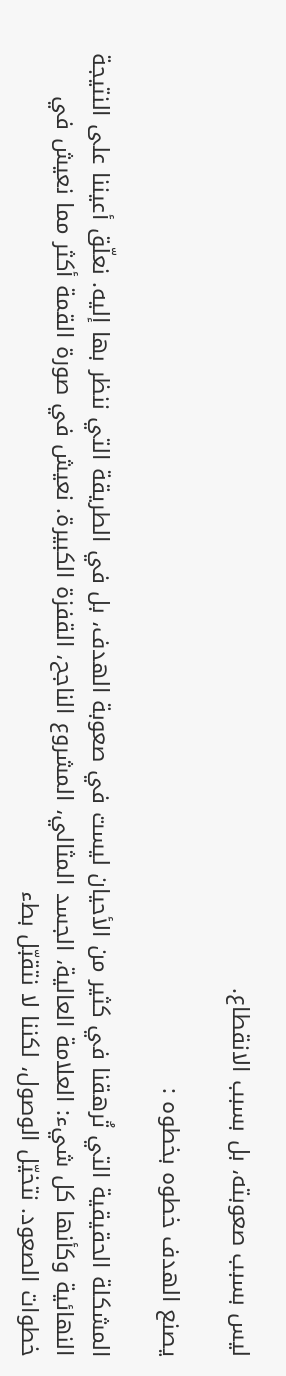ليس بسبب صعوبته، بل بسبب الانقطاع.

يصنع الهدف خطوه بخطوه :

المشكلة الحقيقية التي تُرهقنا في كثير من الأحيان ليست في صعوبة الهدف، بل في الطريقة التي ننظر بها إليه. نعلّق أعيننا على النتيجة النهائية وكأنها كل شيء: العلامة العالية، الجسد المثالي، المشروع الناجح، القفزة الكبيرة. نعيش في صورة القمة أكثر مما نعيش في خطوات الصعود. نتخيّل الوصول، لكننا لا نتقبّل بطء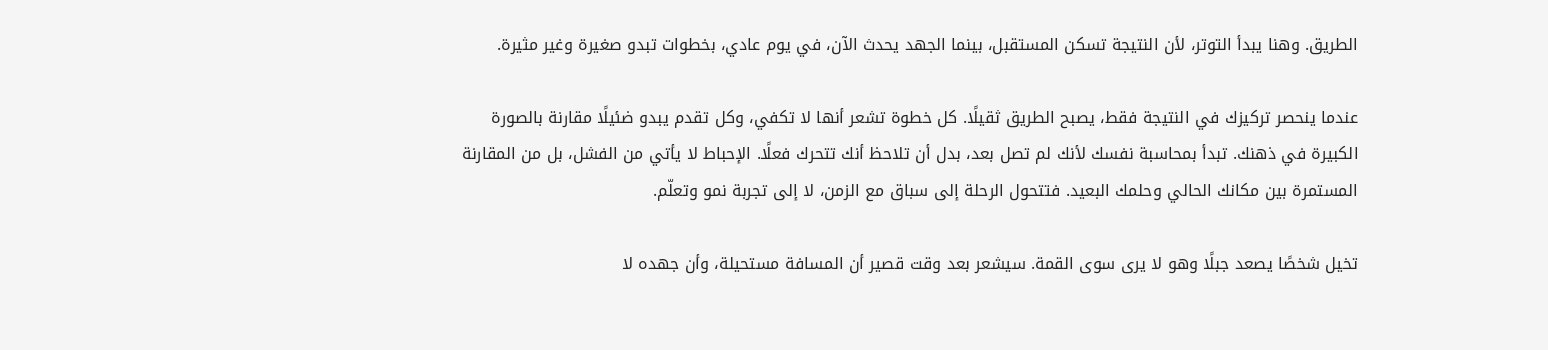الطريق. وهنا يبدأ التوتر، لأن النتيجة تسكن المستقبل، بينما الجهد يحدث الآن، في يوم عادي، بخطوات تبدو صغيرة وغير مثيرة.

عندما ينحصر تركيزك في النتيجة فقط، يصبح الطريق ثقيلًا. كل خطوة تشعر أنها لا تكفي، وكل تقدم يبدو ضئيلًا مقارنة بالصورة الكبيرة في ذهنك. تبدأ بمحاسبة نفسك لأنك لم تصل بعد، بدل أن تلاحظ أنك تتحرك فعلًا. الإحباط لا يأتي من الفشل، بل من المقارنة المستمرة بين مكانك الحالي وحلمك البعيد. فتتحول الرحلة إلى سباق مع الزمن، لا إلى تجربة نمو وتعلّم.

تخيل شخصًا يصعد جبلًا وهو لا يرى سوى القمة. سيشعر بعد وقت قصير أن المسافة مستحيلة، وأن جهده لا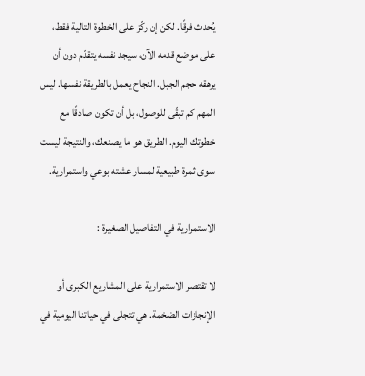يُحدث فرقًا. لكن إن ركّز على الخطوة التالية فقط، على موضع قدمه الآن، سيجد نفسه يتقدّم دون أن يرهقه حجم الجبل. النجاح يعمل بالطريقة نفسها. ليس المهم كم تبقّى للوصول، بل أن تكون صادقًا مع خطوتك اليوم. الطريق هو ما يصنعك، والنتيجة ليست سوى ثمرة طبيعية لمسار عشته بوعي واستمرارية.

الاستمرارية في التفاصيل الصغيرة :

لا تقتصر الاستمرارية على المشاريع الكبرى أو الإنجازات الضخمة. هي تتجلى في حياتنا اليومية في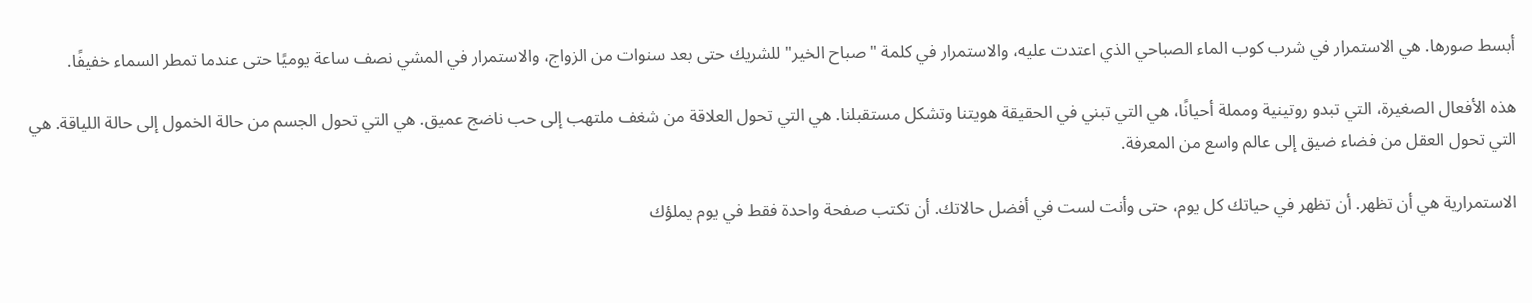أبسط صورها. هي الاستمرار في شرب كوب الماء الصباحي الذي اعتدت عليه، والاستمرار في كلمة "صباح الخير" للشريك حتى بعد سنوات من الزواج، والاستمرار في المشي نصف ساعة يوميًا حتى عندما تمطر السماء خفيفًا.

هذه الأفعال الصغيرة، التي تبدو روتينية ومملة أحيانًا، هي التي تبني في الحقيقة هويتنا وتشكل مستقبلنا. هي التي تحول العلاقة من شغف ملتهب إلى حب ناضج عميق. هي التي تحول الجسم من حالة الخمول إلى حالة اللياقة. هي التي تحول العقل من فضاء ضيق إلى عالم واسع من المعرفة.

الاستمرارية هي أن تظهر. أن تظهر في حياتك كل يوم، حتى وأنت لست في أفضل حالاتك. أن تكتب صفحة واحدة فقط في يوم يملؤك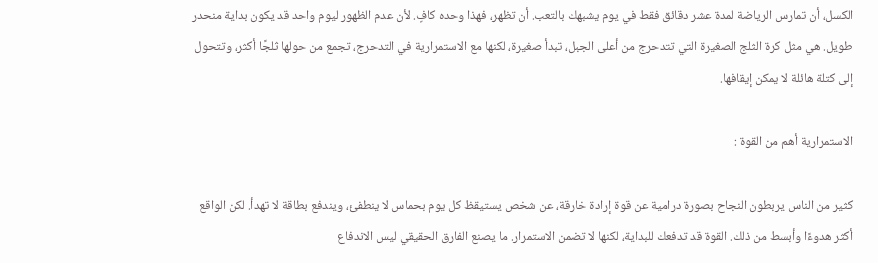الكسل، أن تمارس الرياضة لمدة عشر دقائق فقط في يوم يشبهك بالتعب. أن تظهر، فهذا وحده كافٍ. لأن عدم الظهور ليوم واحد قد يكون بداية منحدر طويل. هي مثل كرة الثلج الصغيرة التي تتدحرج من أعلى الجبل، تبدأ صغيرة، لكنها مع الاستمرارية في التدحرج، تجمع من حولها ثلجًا أكثر، وتتحول إلى كتلة هائلة لا يمكن إيقافها.

الاستمرارية أهم من القوة :

كثير من الناس يربطون النجاح بصورة درامية عن قوة إرادة خارقة، عن شخص يستيقظ كل يوم بحماس لا ينطفئ، ويندفع بطاقة لا تهدأ. لكن الواقع أكثر هدوءًا وأبسط من ذلك. القوة قد تدفعك للبداية، لكنها لا تضمن الاستمرار. ما يصنع الفارق الحقيقي ليس الاندفاع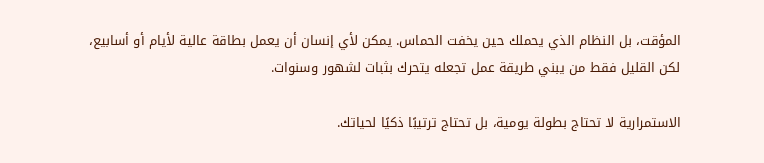المؤقت، بل النظام الذي يحملك حين يخفت الحماس. يمكن لأي إنسان أن يعمل بطاقة عالية لأيام أو أسابيع، لكن القليل فقط من يبني طريقة عمل تجعله يتحرك بثبات لشهور وسنوات.

الاستمرارية لا تحتاج بطولة يومية، بل تحتاج ترتيبًا ذكيًا لحياتك.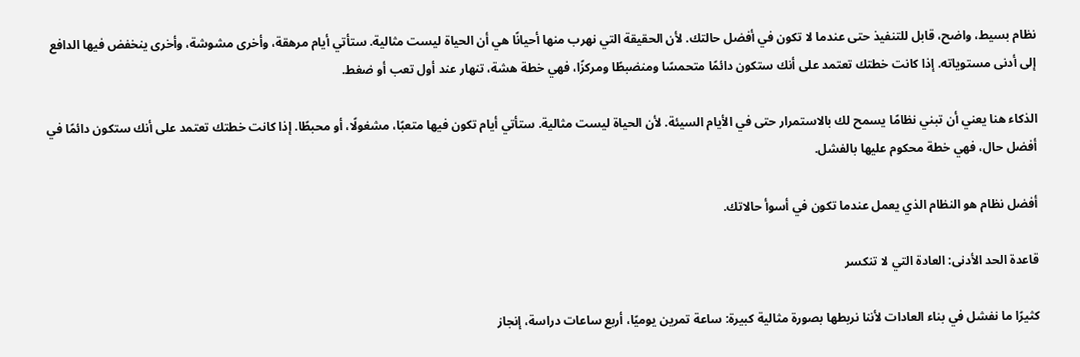نظام بسيط، واضح، قابل للتنفيذ حتى عندما لا تكون في أفضل حالتك. لأن الحقيقة التي نهرب منها أحيانًا هي أن الحياة ليست مثالية. ستأتي أيام مرهقة، وأخرى مشوشة، وأخرى ينخفض فيها الدافع إلى أدنى مستوياته. إذا كانت خطتك تعتمد على أنك ستكون دائمًا متحمسًا ومنضبطًا ومركزًا، فهي خطة هشة، تنهار عند أول تعب أو ضغط.

الذكاء هنا يعني أن تبني نظامًا يسمح لك بالاستمرار حتى في الأيام السيئة. لأن الحياة ليست مثالية. ستأتي أيام تكون فيها متعبًا، مشغولًا، أو محبطًا. إذا كانت خطتك تعتمد على أنك ستكون دائمًا في أفضل حال، فهي خطة محكوم عليها بالفشل.

أفضل نظام هو النظام الذي يعمل عندما تكون في أسوأ حالاتك.

قاعدة الحد الأدنى: العادة التي لا تنكسر

كثيرًا ما نفشل في بناء العادات لأننا نربطها بصورة مثالية كبيرة: ساعة تمرين يوميًا، أربع ساعات دراسة، إنجاز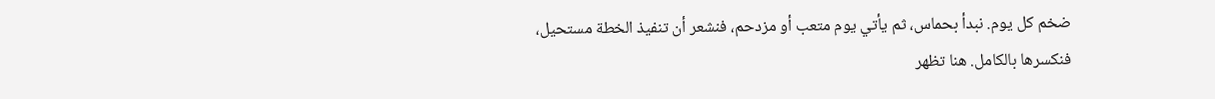ضخم كل يوم. نبدأ بحماس، ثم يأتي يوم متعب أو مزدحم، فنشعر أن تنفيذ الخطة مستحيل، فنكسرها بالكامل. هنا تظهر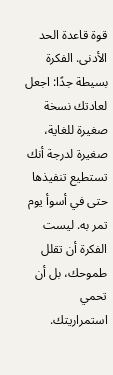قوة قاعدة الحد الأدنى. الفكرة بسيطة جدًا: اجعل لعادتك نسخة صغيرة للغاية، صغيرة لدرجة أنك تستطيع تنفيذها حتى في أسوأ يوم تمر به. ليست الفكرة أن تقلل طموحك، بل أن تحمي استمراريتك.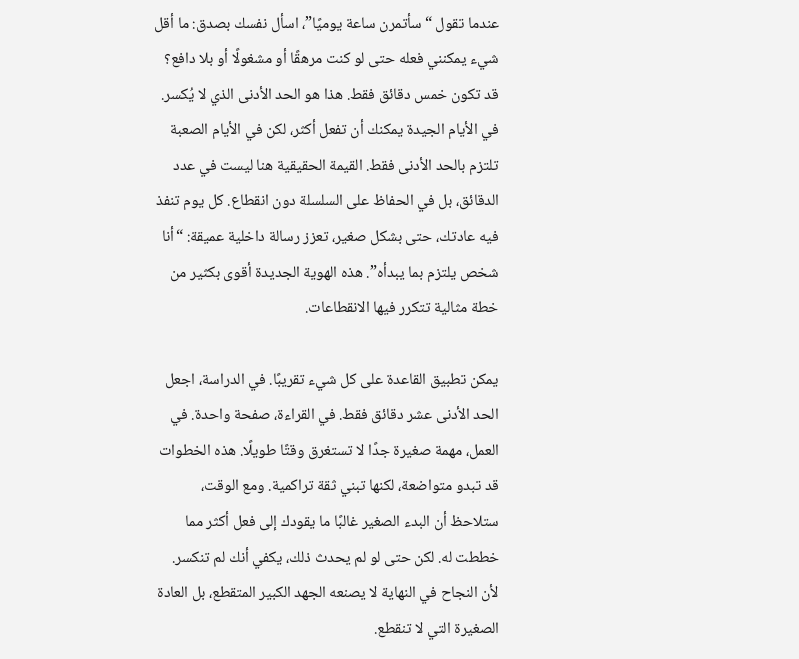عندما تقول “سأتمرن ساعة يوميًا”، اسأل نفسك بصدق: ما أقل شيء يمكنني فعله حتى لو كنت مرهقًا أو مشغولًا أو بلا دافع؟ قد تكون خمس دقائق فقط. هذا هو الحد الأدنى الذي لا يُكسر. في الأيام الجيدة يمكنك أن تفعل أكثر، لكن في الأيام الصعبة تلتزم بالحد الأدنى فقط. القيمة الحقيقية هنا ليست في عدد الدقائق، بل في الحفاظ على السلسلة دون انقطاع. كل يوم تنفذ فيه عادتك، حتى بشكل صغير، تعزز رسالة داخلية عميقة: “أنا شخص يلتزم بما يبدأه”. هذه الهوية الجديدة أقوى بكثير من خطة مثالية تتكرر فيها الانقطاعات.

يمكن تطبيق القاعدة على كل شيء تقريبًا. في الدراسة، اجعل الحد الأدنى عشر دقائق فقط. في القراءة، صفحة واحدة. في العمل، مهمة صغيرة جدًا لا تستغرق وقتًا طويلًا. هذه الخطوات قد تبدو متواضعة، لكنها تبني ثقة تراكمية. ومع الوقت، ستلاحظ أن البدء الصغير غالبًا ما يقودك إلى فعل أكثر مما خططت له. لكن حتى لو لم يحدث ذلك، يكفي أنك لم تنكسر. لأن النجاح في النهاية لا يصنعه الجهد الكبير المتقطع، بل العادة الصغيرة التي لا تنقطع.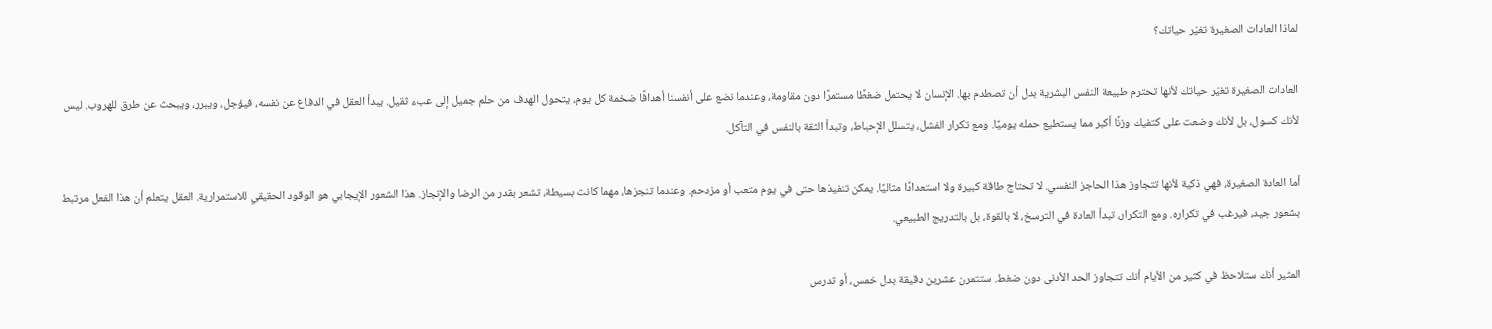لماذا العادات الصغيرة تغيّر حياتك؟

العادات الصغيرة تغيّر حياتك لأنها تحترم طبيعة النفس البشرية بدل أن تصطدم بها. الإنسان لا يحتمل ضغطًا مستمرًا دون مقاومة، وعندما نضع على أنفسنا أهدافًا ضخمة كل يوم، يتحول الهدف من حلم جميل إلى عبء ثقيل. يبدأ العقل في الدفاع عن نفسه، فيؤجل، ويبرر، ويبحث عن طرق للهروب. ليس لأنك كسول، بل لأنك وضعت على كتفيك وزنًا أكبر مما يستطيع حمله يوميًا. ومع تكرار الفشل، يتسلل الإحباط، وتبدأ الثقة بالنفس في التآكل.

أما العادة الصغيرة، فهي ذكية لأنها تتجاوز هذا الحاجز النفسي. لا تحتاج طاقة كبيرة ولا استعدادًا مثاليًا. يمكن تنفيذها حتى في يوم متعب أو مزدحم. وعندما تنجزها، مهما كانت بسيطة، تشعر بقدر من الرضا والإنجاز. هذا الشعور الإيجابي هو الوقود الحقيقي للاستمرارية. العقل يتعلم أن هذا الفعل مرتبط بشعور جيد، فيرغب في تكراره. ومع التكرار، تبدأ العادة في الترسخ، لا بالقوة، بل بالتدريج الطبيعي.

المثير أنك ستلاحظ في كثير من الأيام أنك تتجاوز الحد الأدنى دون ضغط. ستتمرن عشرين دقيقة بدل خمس، أو تدرس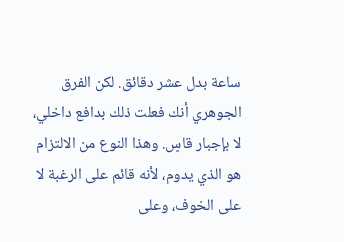ساعة بدل عشر دقائق. لكن الفرق الجوهري أنك فعلت ذلك بدافع داخلي، لا بإجبار قاسٍ. وهذا النوع من الالتزام هو الذي يدوم، لأنه قائم على الرغبة لا على الخوف، وعلى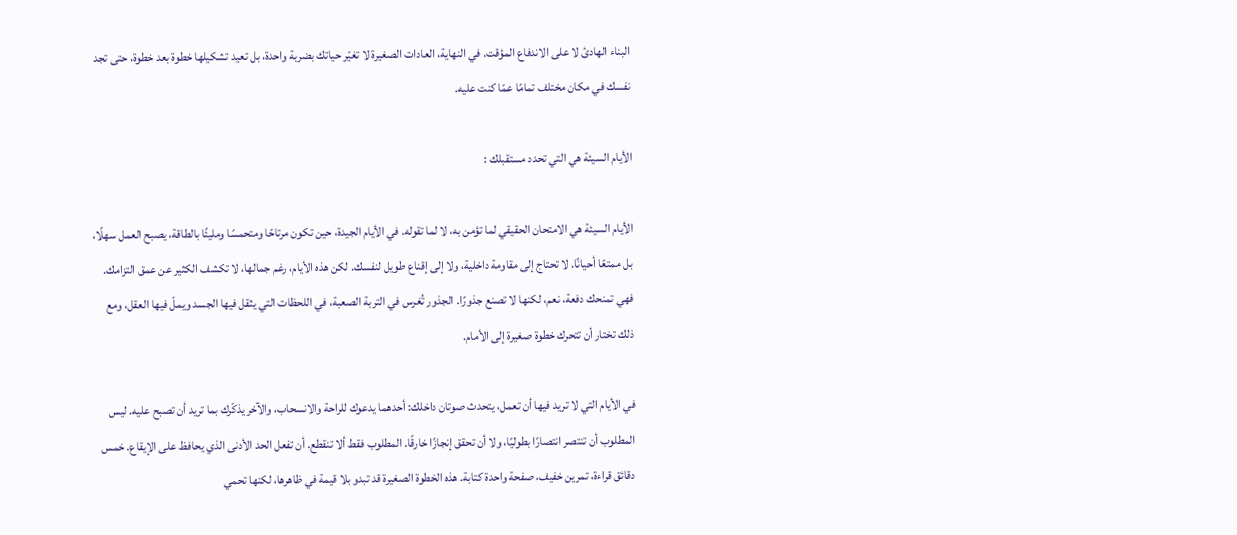البناء الهادئ لا على الاندفاع المؤقت. في النهاية، العادات الصغيرة لا تغيّر حياتك بضربة واحدة، بل تعيد تشكيلها خطوة بعد خطوة، حتى تجد نفسك في مكان مختلف تمامًا عمّا كنت عليه.

الأيام السيئة هي التي تحدد مستقبلك :

الأيام السيئة هي الامتحان الحقيقي لما تؤمن به، لا لما تقوله. في الأيام الجيدة، حين تكون مرتاحًا ومتحمسًا ومليئًا بالطاقة، يصبح العمل سهلًا، بل ممتعًا أحيانًا. لا تحتاج إلى مقاومة داخلية، ولا إلى إقناع طويل لنفسك. لكن هذه الأيام، رغم جمالها، لا تكشف الكثير عن عمق التزامك. فهي تمنحك دفعة، نعم، لكنها لا تصنع جذورًا. الجذور تُغرس في التربة الصعبة، في اللحظات التي يثقل فيها الجسد ويملّ فيها العقل، ومع ذلك تختار أن تتحرك خطوة صغيرة إلى الأمام.

في الأيام التي لا تريد فيها أن تعمل، يتحدث صوتان داخلك: أحدهما يدعوك للراحة والانسحاب، والآخر يذكّرك بما تريد أن تصبح عليه. ليس المطلوب أن تنتصر انتصارًا بطوليًا، ولا أن تحقق إنجازًا خارقًا. المطلوب فقط ألا تنقطع. أن تفعل الحد الأدنى الذي يحافظ على الإيقاع. خمس دقائق قراءة، تمرين خفيف، صفحة واحدة كتابة. هذه الخطوة الصغيرة قد تبدو بلا قيمة في ظاهرها، لكنها تحمي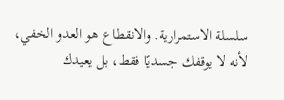سلسلة الاستمرارية. والانقطاع هو العدو الخفي، لأنه لا يوقفك جسديًا فقط، بل يعيدك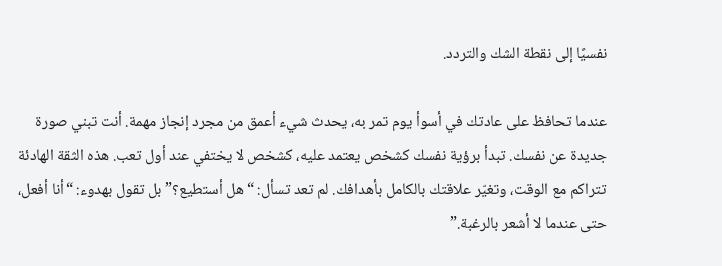نفسيًا إلى نقطة الشك والتردد.

عندما تحافظ على عادتك في أسوأ يوم تمر به، يحدث شيء أعمق من مجرد إنجاز مهمة. أنت تبني صورة جديدة عن نفسك. تبدأ برؤية نفسك كشخص يعتمد عليه، كشخص لا يختفي عند أول تعب. هذه الثقة الهادئة تتراكم مع الوقت، وتغيّر علاقتك بالكامل بأهدافك. لم تعد تسأل: “هل أستطيع؟” بل تقول بهدوء: “أنا أفعل، حتى عندما لا أشعر بالرغبة.”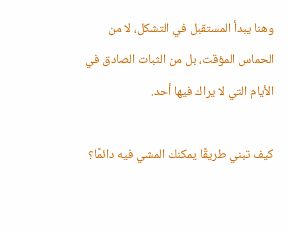وهنا يبدأ المستقبل في التشكل، لا من الحماس المؤقت، بل من الثبات الصادق في الأيام التي لا يراك فيها أحد.

كيف تبني طريقًا يمكنك المشي فيه دائمًا؟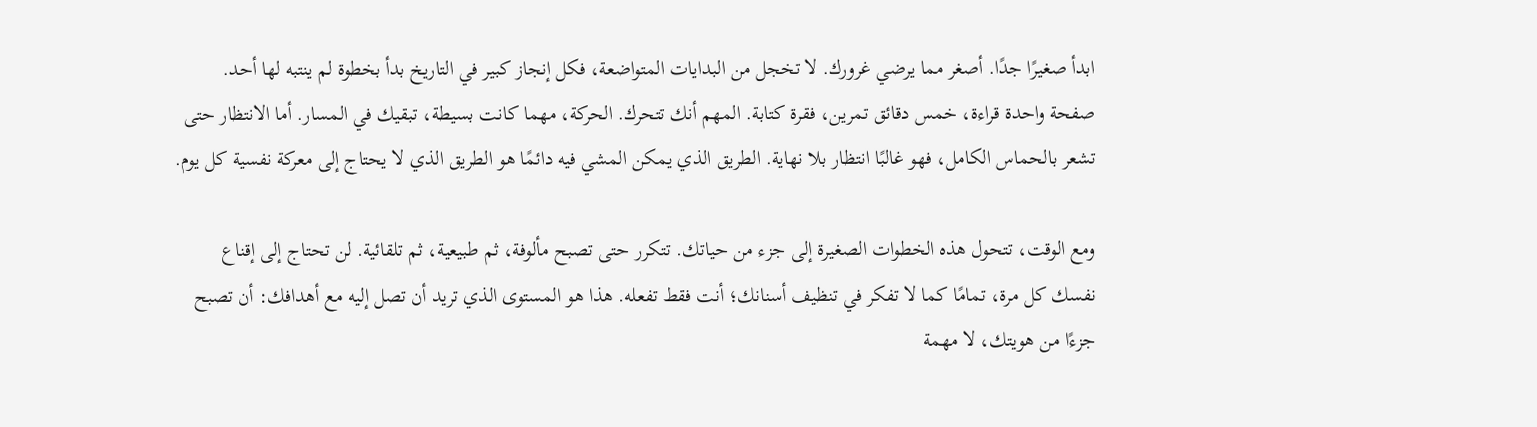ابدأ صغيرًا جدًا. أصغر مما يرضي غرورك. لا تخجل من البدايات المتواضعة، فكل إنجاز كبير في التاريخ بدأ بخطوة لم ينتبه لها أحد. صفحة واحدة قراءة، خمس دقائق تمرين، فقرة كتابة. المهم أنك تتحرك. الحركة، مهما كانت بسيطة، تبقيك في المسار. أما الانتظار حتى تشعر بالحماس الكامل، فهو غالبًا انتظار بلا نهاية. الطريق الذي يمكن المشي فيه دائمًا هو الطريق الذي لا يحتاج إلى معركة نفسية كل يوم.

ومع الوقت، تتحول هذه الخطوات الصغيرة إلى جزء من حياتك. تتكرر حتى تصبح مألوفة، ثم طبيعية، ثم تلقائية. لن تحتاج إلى إقناع نفسك كل مرة، تمامًا كما لا تفكر في تنظيف أسنانك؛ أنت فقط تفعله. هذا هو المستوى الذي تريد أن تصل إليه مع أهدافك: أن تصبح جزءًا من هويتك، لا مهمة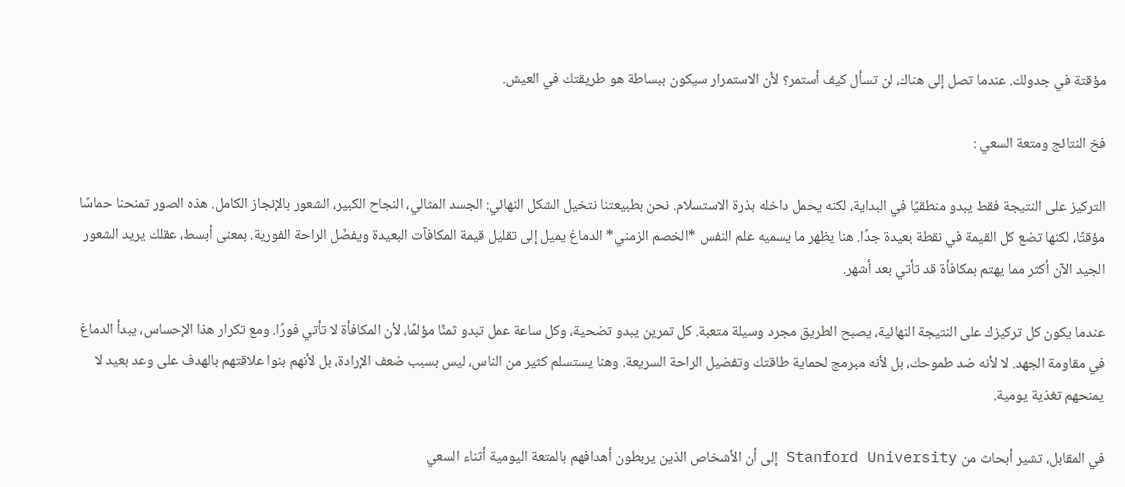مؤقتة في جدولك. عندما تصل إلى هناك، لن تسأل كيف أستمر؟ لأن الاستمرار سيكون ببساطة هو طريقتك في العيش.

فخ النتائج ومتعة السعي :

التركيز على النتيجة فقط يبدو منطقيًا في البداية، لكنه يحمل داخله بذرة الاستسلام. نحن بطبيعتنا نتخيل الشكل النهائي: الجسد المثالي، النجاح الكبير، الشعور بالإنجاز الكامل. هذه الصور تمنحنا حماسًا مؤقتًا، لكنها تضع كل القيمة في نقطة بعيدة جدًا. هنا يظهر ما يسميه علم النفس *الخصم الزمني* الدماغ يميل إلى تقليل قيمة المكافآت البعيدة ويفضّل الراحة الفورية. بمعنى أبسط، عقلك يريد الشعور الجيد الآن أكثر مما يهتم بمكافأة قد تأتي بعد أشهر.

عندما يكون كل تركيزك على النتيجة النهائية، يصبح الطريق مجرد وسيلة متعبة. كل تمرين يبدو تضحية، وكل ساعة عمل تبدو ثمنًا مؤلمًا، لأن المكافأة لا تأتي فورًا. ومع تكرار هذا الإحساس، يبدأ الدماغ في مقاومة الجهد. لا لأنه ضد طموحك، بل لأنه مبرمج لحماية طاقتك وتفضيل الراحة السريعة. وهنا يستسلم كثير من الناس، ليس بسبب ضعف الإرادة، بل لأنهم بنوا علاقتهم بالهدف على وعد بعيد لا يمنحهم تغذية يومية.

في المقابل، تشير أبحاث من Stanford University إلى أن الأشخاص الذين يربطون أهدافهم بالمتعة اليومية أثناء السعي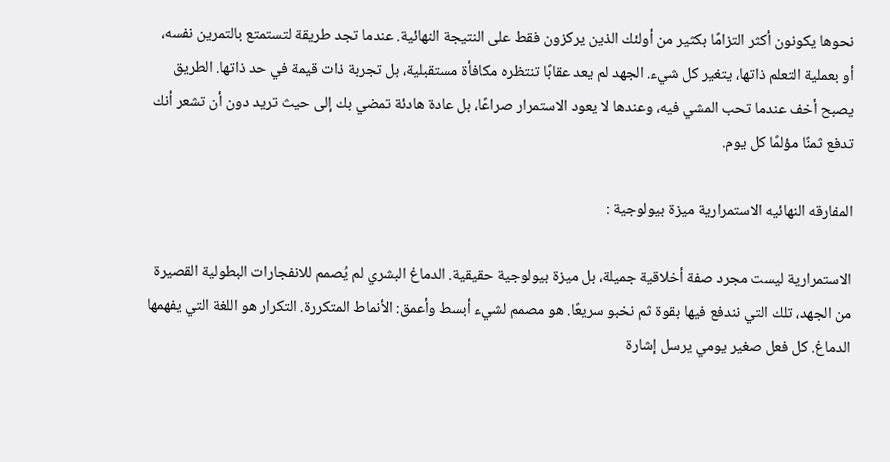نحوها يكونون أكثر التزامًا بكثير من أولئك الذين يركزون فقط على النتيجة النهائية. عندما تجد طريقة لتستمتع بالتمرين نفسه، أو بعملية التعلم ذاتها، يتغير كل شيء. الجهد لم يعد عقابًا تنتظره مكافأة مستقبلية، بل تجربة ذات قيمة في حد ذاتها. الطريق يصبح أخف عندما تحب المشي فيه، وعندها لا يعود الاستمرار صراعًا، بل عادة هادئة تمضي بك إلى حيث تريد دون أن تشعر أنك تدفع ثمنًا مؤلمًا كل يوم.

المفارقه النهائيه الاستمرارية ميزة بيولوجية :

الاستمرارية ليست مجرد صفة أخلاقية جميلة، بل ميزة بيولوجية حقيقية. الدماغ البشري لم يُصمم للانفجارات البطولية القصيرة من الجهد، تلك التي نندفع فيها بقوة ثم نخبو سريعًا. هو مصمم لشيء أبسط وأعمق: الأنماط المتكررة. التكرار هو اللغة التي يفهمها الدماغ. كل فعل صغير يومي يرسل إشارة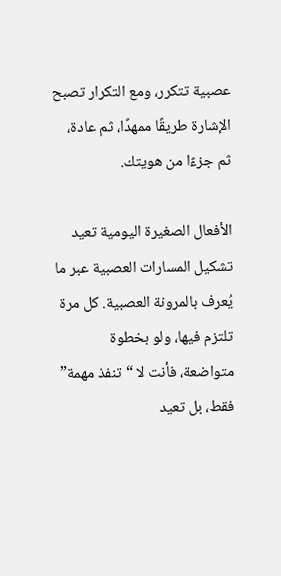عصبية تتكرر، ومع التكرار تصبح الإشارة طريقًا ممهدًا، ثم عادة، ثم جزءًا من هويتك.

الأفعال الصغيرة اليومية تعيد تشكيل المسارات العصبية عبر ما يُعرف بالمرونة العصبية. كل مرة تلتزم فيها، ولو بخطوة متواضعة، فأنت لا “تنفذ مهمة” فقط، بل تعيد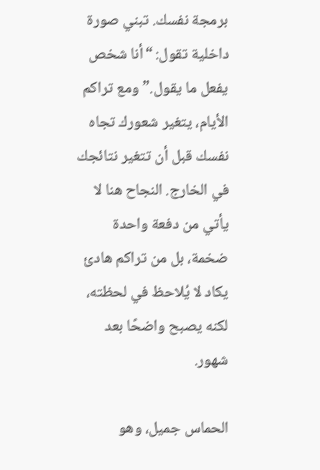برمجة نفسك. تبني صورة داخلية تقول: “أنا شخص يفعل ما يقول.” ومع تراكم الأيام، يتغير شعورك تجاه نفسك قبل أن تتغير نتائجك في الخارج. النجاح هنا لا يأتي من دفعة واحدة ضخمة، بل من تراكم هادئ يكاد لا يُلاحظ في لحظته، لكنه يصبح واضحًا بعد شهور.

الحماس جميل، وهو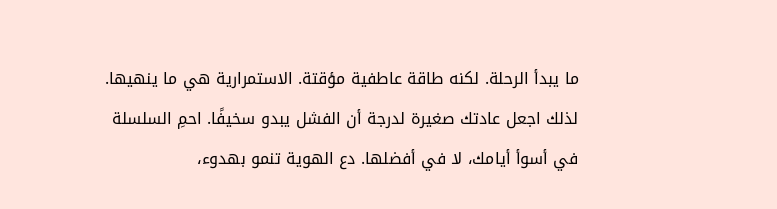ما يبدأ الرحلة. لكنه طاقة عاطفية مؤقتة. الاستمرارية هي ما ينهيها. لذلك اجعل عادتك صغيرة لدرجة أن الفشل يبدو سخيفًا. احمِ السلسلة في أسوأ أيامك، لا في أفضلها. دع الهوية تنمو بهدوء،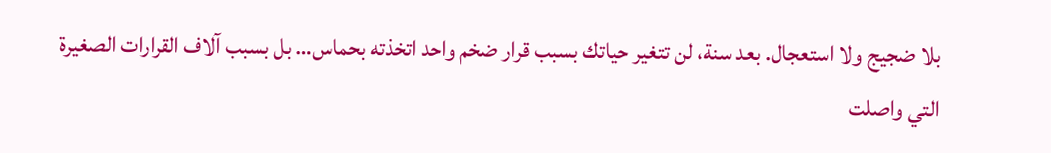بلا ضجيج ولا استعجال. بعد سنة، لن تتغير حياتك بسبب قرار ضخم واحد اتخذته بحماس… بل بسبب آلاف القرارات الصغيرة التي واصلت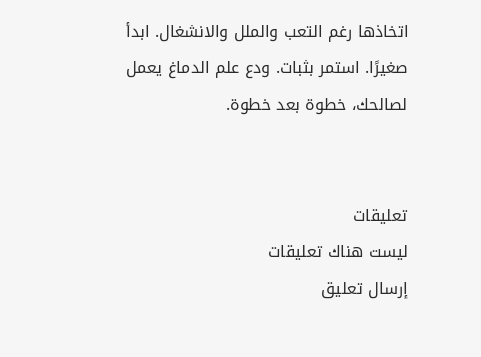اتخاذها رغم التعب والملل والانشغال. ابدأ صغيرًا. استمر بثبات. ودع علم الدماغ يعمل لصالحك، خطوة بعد خطوة.


تعليقات
ليست هناك تعليقات
إرسال تعليق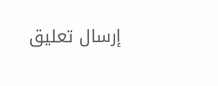إرسال تعليق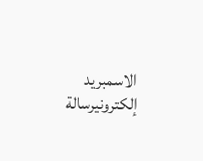الاسمبريد إلكترونيرسالة